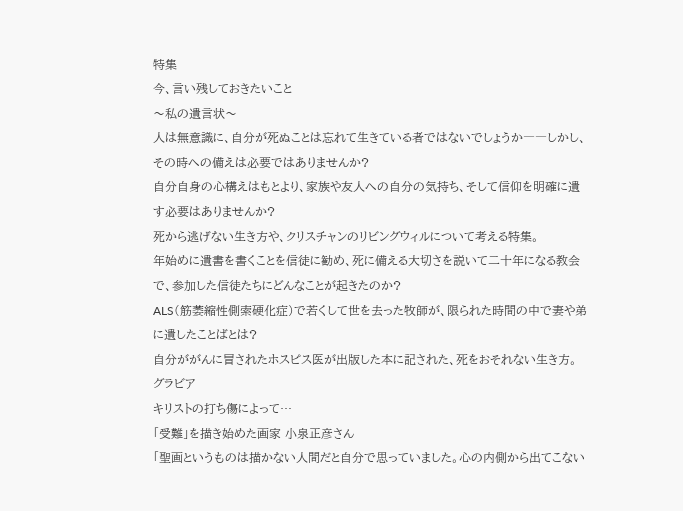特集
今、言い残しておきたいこと
〜私の遺言状〜
人は無意識に、自分が死ぬことは忘れて生きている者ではないでしょうか――しかし、その時への備えは必要ではありませんか?
自分自身の心構えはもとより、家族や友人への自分の気持ち、そして信仰を明確に遺す必要はありませんか?
死から逃げない生き方や、クリスチャンのリビングウィルについて考える特集。
年始めに遺書を書くことを信徒に勧め、死に備える大切さを説いて二十年になる教会で、参加した信徒たちにどんなことが起きたのか?
ALS(筋萎縮性側索硬化症)で若くして世を去った牧師が、限られた時間の中で妻や弟に遺したことばとは?
自分ががんに冒されたホスピス医が出版した本に記された、死をおそれない生き方。
グラビア
キリストの打ち傷によって…
「受難」を描き始めた画家 小泉正彦さん
「聖画というものは描かない人間だと自分で思っていました。心の内側から出てこない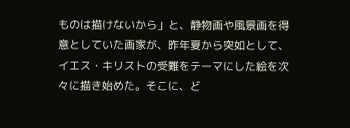ものは描けないから」と、静物画や風景画を得意としていた画家が、昨年夏から突如として、イエス・キリストの受難をテーマにした絵を次々に描き始めた。そこに、ど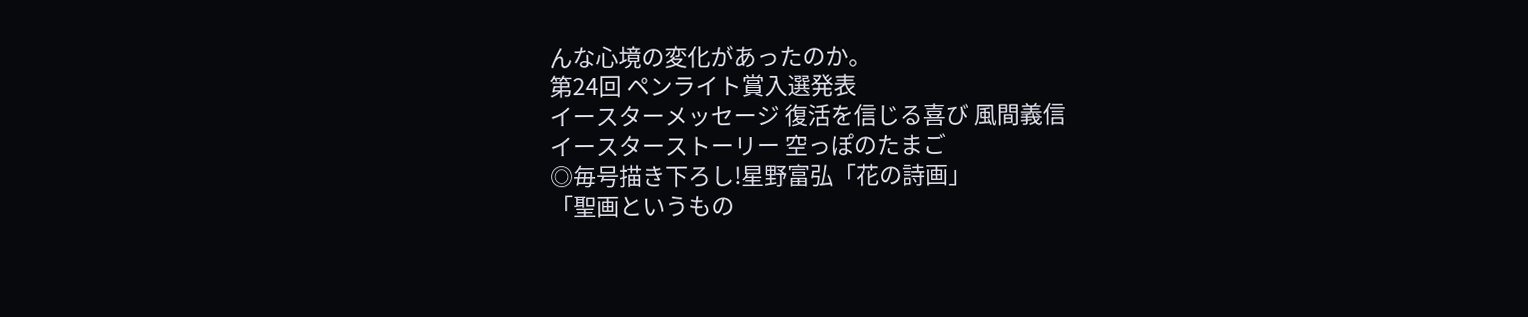んな心境の変化があったのか。
第24回 ペンライト賞入選発表
イースターメッセージ 復活を信じる喜び 風間義信
イースターストーリー 空っぽのたまご
◎毎号描き下ろし!星野富弘「花の詩画」
「聖画というもの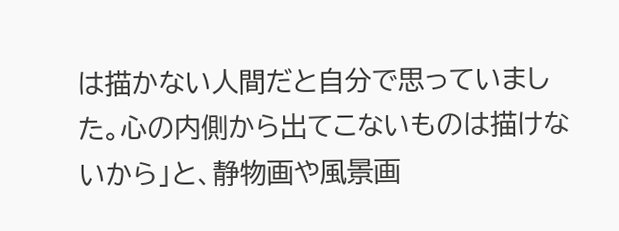は描かない人間だと自分で思っていました。心の内側から出てこないものは描けないから」と、静物画や風景画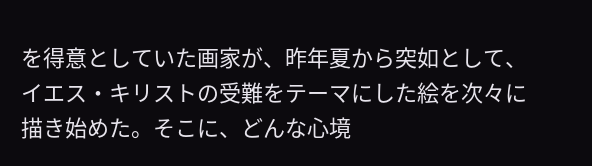を得意としていた画家が、昨年夏から突如として、イエス・キリストの受難をテーマにした絵を次々に描き始めた。そこに、どんな心境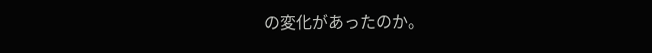の変化があったのか。